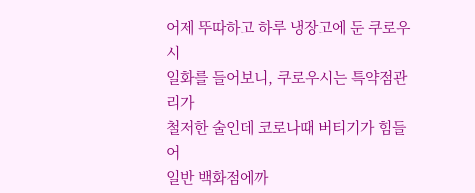어제 뚜따하고 하루 냉장고에 둔 쿠로우시
일화를 들어보니, 쿠로우시는 특약점관리가
철저한 술인데 코로나때 버티기가 힘들어
일반 백화점에까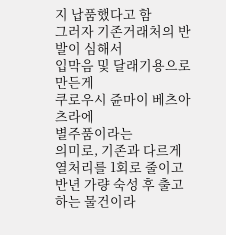지 납품했다고 함
그러자 기존거래처의 반발이 심해서
입막음 및 달래기용으로 만든게
쿠로우시 쥰마이 베츠아츠라에
별주품이라는
의미로, 기존과 다르게 열처리를 1회로 줄이고
반년 가량 숙성 후 출고하는 물건이라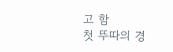고 함
첫 뚜따의 경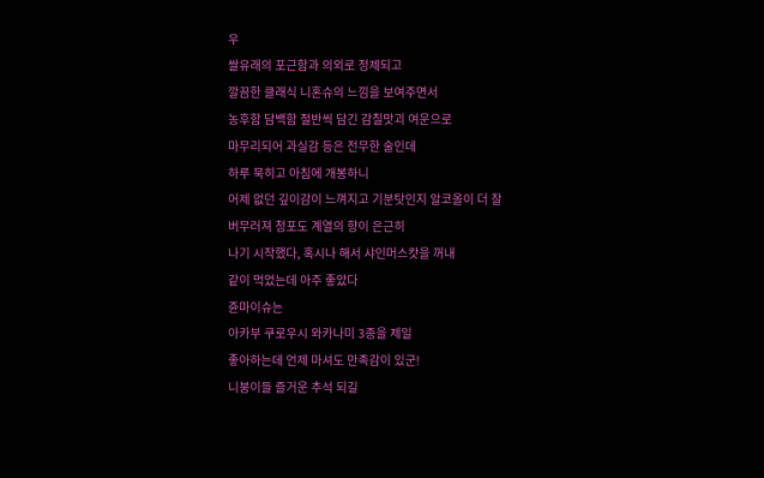우
쌀유래의 포근함과 의외로 정제되고
깔끔한 클래식 니혼슈의 느낌을 보여주면서
농후함 담백함 절반씩 담긴 감칠맛괴 여운으로
마무리되어 과실감 등은 전무한 술인데
하루 묵히고 아침에 개봉하니
어제 없던 깊이감이 느껴지고 기분탓인지 알코올이 더 잘
버무러져 청포도 계열의 향이 은근히
나기 시작했다, 혹시나 해서 샤인머스캇을 꺼내
같이 먹었는데 아주 좋았다
쥰마이슈는
아카부 쿠로우시 와카나미 3종을 제일
좋아하는데 언제 마셔도 만족감이 있군!
니붕이들 즐거운 추석 되길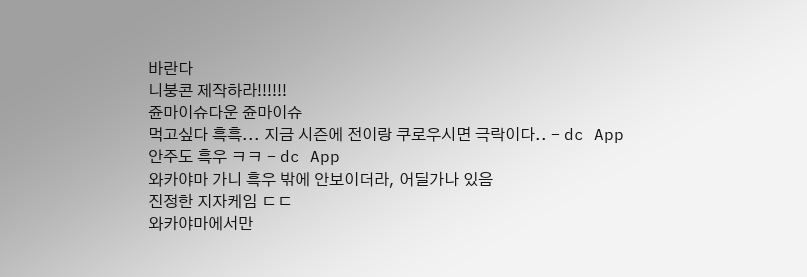바란다
니붕콘 제작하라!!!!!!
쥰마이슈다운 쥰마이슈
먹고싶다 흑흑... 지금 시즌에 전이랑 쿠로우시면 극락이다.. - dc App
안주도 흑우 ㅋㅋ - dc App
와카야마 가니 흑우 밖에 안보이더라, 어딜가나 있음
진정한 지자케임 ㄷㄷ
와카야마에서만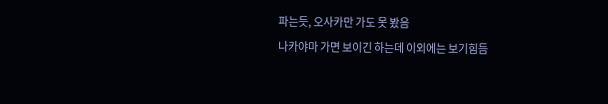파는듯, 오사카만 가도 못 봤음
나카야마 가면 보이긴 하는데 이외에는 보기힘듬